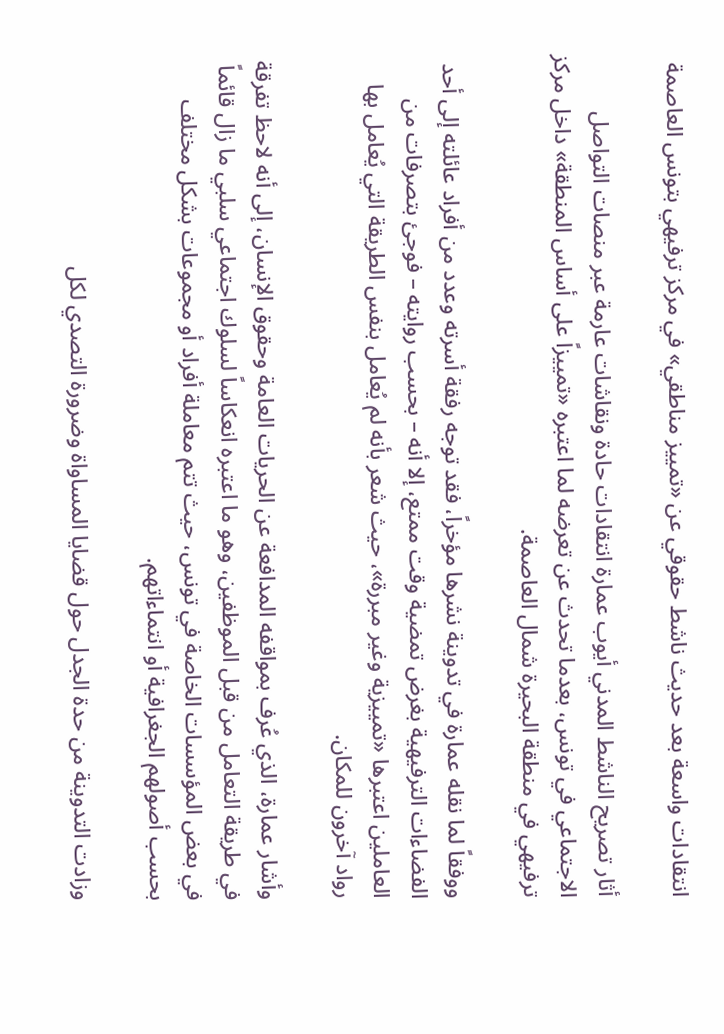انتقادات واسعة بعد حديث ناشط حقوقي عن «تمييز مناطقي» في مركز ترفيهي بتونس العاصمة

أثار تصريح الناشط المدني أيوب عمارة انتقادات حادة ونقاشات عارمة عبر منصات التواصل الاجتماعي في تونس، بعدما تحدث عن تعرضه لما اعتبره «تمييزاً على أساس المنطقة» داخل مركز ترفيهي في منطقة البحيرة شمال العاصمة.

ووفقاً لما نقله عمارة في تدوينة نشرها مؤخراً، فقد توجه رفقة أسرته وعدد من أفراد عائلته إلى أحد الفضاءات الترفيهية بغرض تمضية وقت ممتع، إلا أنه – بحسب روايته – فوجئ بتصرفات من العاملين اعتبرها «تمييزية وغير مبررة»، حيث شعر بأنه لم يُعامل بنفس الطريقة التي يُعامل بها رواد آخرون للمكان.

وأشار عمارة، الذي عُرف بمواقفه المدافعة عن الحريات العامة وحقوق الإنسان، إلى أنه لاحظ تفرقة في طريقة التعامل من قبل الموظفين، وهو ما اعتبره انعكاساً لسلوك اجتماعي سلبي ما زال قائماً في بعض المؤسسات الخاصة في تونس، حيث تتم معاملة أفراد أو مجموعات بشكل مختلف بحسب أصولهم الجغرافية أو انتماءاتهم.

وزادت التدوينة من حدة الجدل حول قضايا المساواة وضرورة التصدي لكل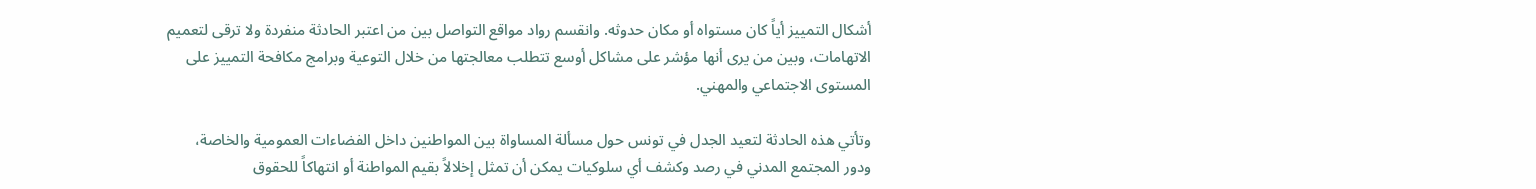أشكال التمييز أياً كان مستواه أو مكان حدوثه. وانقسم رواد مواقع التواصل بين من اعتبر الحادثة منفردة ولا ترقى لتعميم الاتهامات، وبين من يرى أنها مؤشر على مشاكل أوسع تتطلب معالجتها من خلال التوعية وبرامج مكافحة التمييز على المستوى الاجتماعي والمهني.

وتأتي هذه الحادثة لتعيد الجدل في تونس حول مسألة المساواة بين المواطنين داخل الفضاءات العمومية والخاصة، ودور المجتمع المدني في رصد وكشف أي سلوكيات يمكن أن تمثل إخلالاً بقيم المواطنة أو انتهاكاً للحقوق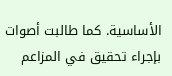الأساسية. كما طالبت أصوات بإجراء تحقيق في المزاعم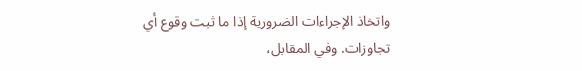واتخاذ الإجراءات الضرورية إذا ما ثبت وقوع أي تجاوزات. وفي المقابل،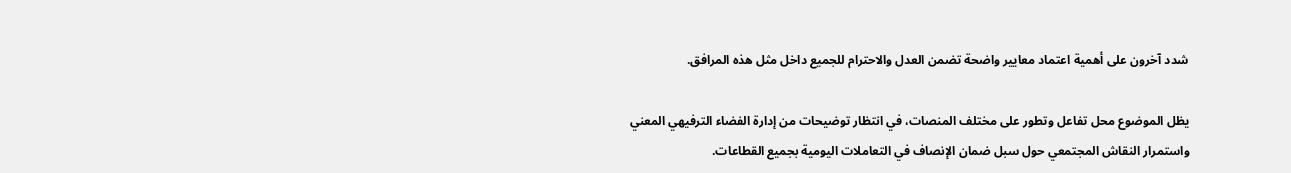شدد آخرون على أهمية اعتماد معايير واضحة تضمن العدل والاحترام للجميع داخل مثل هذه المرافق.

يظل الموضوع محل تفاعل وتطور على مختلف المنصات، في انتظار توضيحات من إدارة الفضاء الترفيهي المعني واستمرار النقاش المجتمعي حول سبل ضمان الإنصاف في التعاملات اليومية بجميع القطاعات.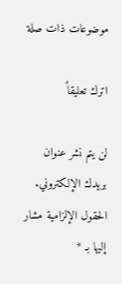موضوعات ذات صلة

اترك تعليقاً

لن يتم نشر عنوان بريدك الإلكتروني. الحقول الإلزامية مشار إليها بـ *